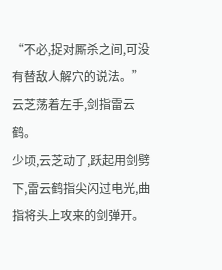“不必,捉对厮杀之间,可没有替敌人解穴的说法。”
云芝荡着左手,剑指雷云鹤。
少顷,云芝动了,跃起用剑劈下,雷云鹤指尖闪过电光,曲指将头上攻来的剑弹开。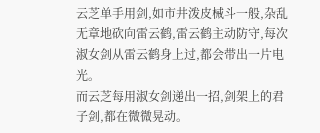云芝单手用剑,如市井泼皮械斗一般,杂乱无章地砍向雷云鹤,雷云鹤主动防守,每次淑女剑从雷云鹤身上过,都会带出一片电光。
而云芝每用淑女剑递出一招,剑架上的君子剑,都在微微晃动。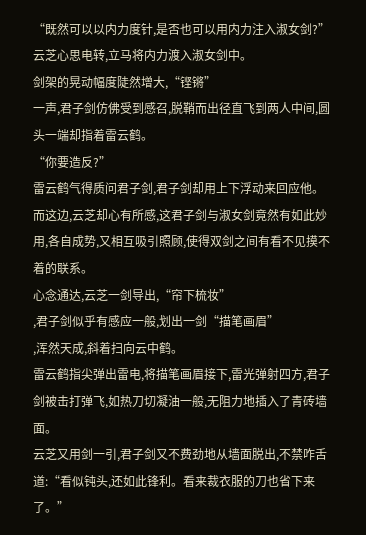“既然可以以内力度针,是否也可以用内力注入淑女剑?”
云芝心思电转,立马将内力渡入淑女剑中。
剑架的晃动幅度陡然增大,“铿锵”
一声,君子剑仿佛受到感召,脱鞘而出径直飞到两人中间,圆头一端却指着雷云鹤。
“你要造反?”
雷云鹤气得质问君子剑,君子剑却用上下浮动来回应他。
而这边,云芝却心有所感,这君子剑与淑女剑竟然有如此妙用,各自成势,又相互吸引照顾,使得双剑之间有看不见摸不着的联系。
心念通达,云芝一剑导出,“帘下梳妆”
,君子剑似乎有感应一般,划出一剑“描笔画眉”
,浑然天成,斜着扫向云中鹤。
雷云鹤指尖弹出雷电,将描笔画眉接下,雷光弹射四方,君子剑被击打弹飞,如热刀切凝油一般,无阻力地插入了青砖墙面。
云芝又用剑一引,君子剑又不费劲地从墙面脱出,不禁咋舌道:“看似钝头,还如此锋利。看来裁衣服的刀也省下来了。”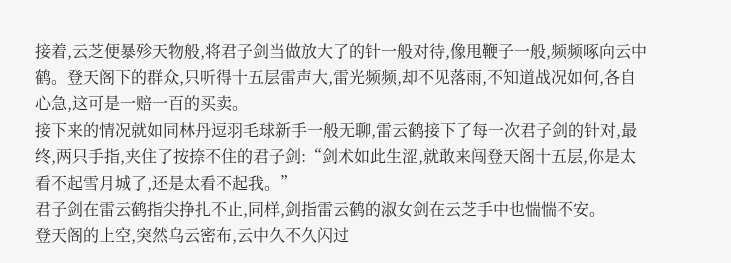接着,云芝便暴殄天物般,将君子剑当做放大了的针一般对待,像甩鞭子一般,频频啄向云中鹤。登天阁下的群众,只听得十五层雷声大,雷光频频,却不见落雨,不知道战况如何,各自心急,这可是一赔一百的买卖。
接下来的情况就如同林丹逗羽毛球新手一般无聊,雷云鹤接下了每一次君子剑的针对,最终,两只手指,夹住了按捺不住的君子剑:“剑术如此生涩,就敢来闯登天阁十五层,你是太看不起雪月城了,还是太看不起我。”
君子剑在雷云鹤指尖挣扎不止,同样,剑指雷云鹤的淑女剑在云芝手中也惴惴不安。
登天阁的上空,突然乌云密布,云中久不久闪过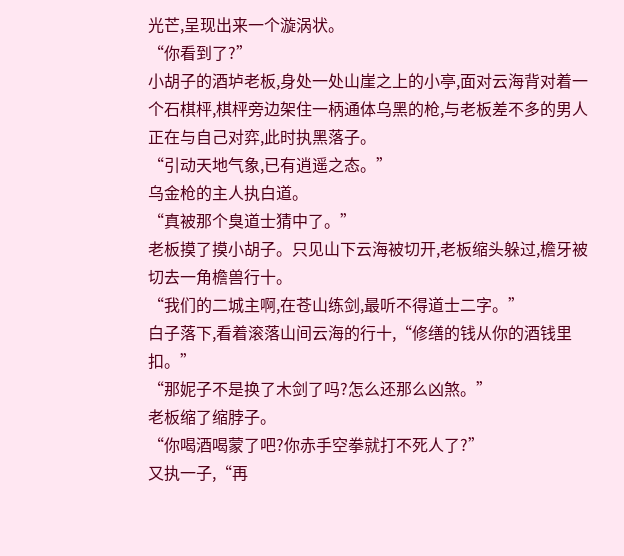光芒,呈现出来一个漩涡状。
“你看到了?”
小胡子的酒垆老板,身处一处山崖之上的小亭,面对云海背对着一个石棋枰,棋枰旁边架住一柄通体乌黑的枪,与老板差不多的男人正在与自己对弈,此时执黑落子。
“引动天地气象,已有逍遥之态。”
乌金枪的主人执白道。
“真被那个臭道士猜中了。”
老板摸了摸小胡子。只见山下云海被切开,老板缩头躲过,檐牙被切去一角檐兽行十。
“我们的二城主啊,在苍山练剑,最听不得道士二字。”
白子落下,看着滚落山间云海的行十,“修缮的钱从你的酒钱里扣。”
“那妮子不是换了木剑了吗?怎么还那么凶煞。”
老板缩了缩脖子。
“你喝酒喝蒙了吧?你赤手空拳就打不死人了?”
又执一子,“再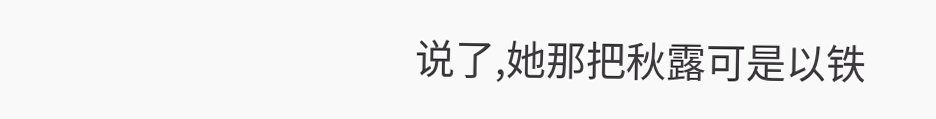说了,她那把秋露可是以铁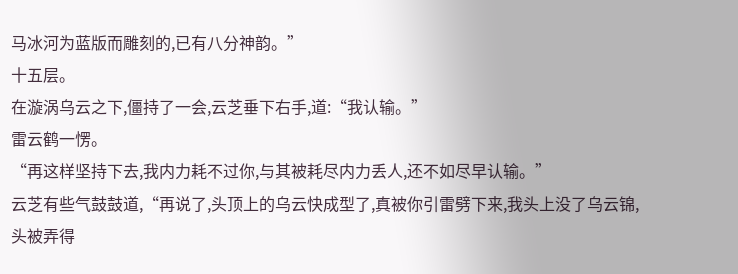马冰河为蓝版而雕刻的,已有八分神韵。”
十五层。
在漩涡乌云之下,僵持了一会,云芝垂下右手,道:“我认输。”
雷云鹤一愣。
“再这样坚持下去,我内力耗不过你,与其被耗尽内力丢人,还不如尽早认输。”
云芝有些气鼓鼓道,“再说了,头顶上的乌云快成型了,真被你引雷劈下来,我头上没了乌云锦,头被弄得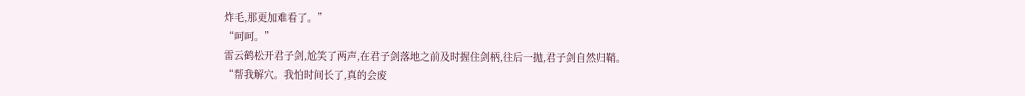炸毛,那更加难看了。”
“呵呵。”
雷云鹤松开君子剑,尬笑了两声,在君子剑落地之前及时握住剑柄,往后一抛,君子剑自然归鞘。
“帮我解穴。我怕时间长了,真的会废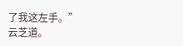了我这左手。”
云芝道。